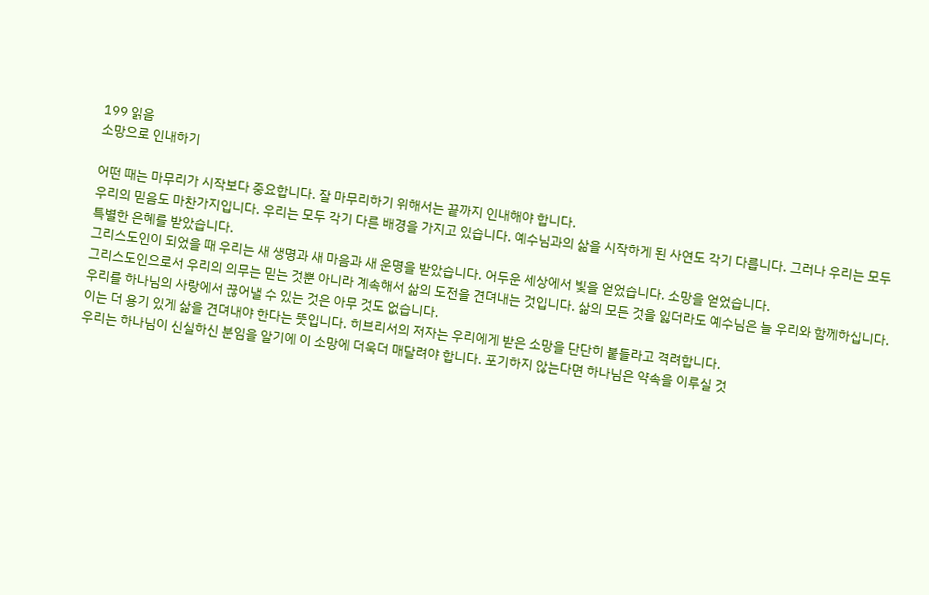199 읽음
소망으로 인내하기

어떤 때는 마무리가 시작보다 중요합니다. 잘 마무리하기 위해서는 끝까지 인내해야 합니다.
우리의 믿음도 마찬가지입니다. 우리는 모두 각기 다른 배경을 가지고 있습니다. 예수님과의 삶을 시작하게 된 사연도 각기 다릅니다. 그러나 우리는 모두 특별한 은혜를 받았습니다.
그리스도인이 되었을 때 우리는 새 생명과 새 마음과 새 운명을 받았습니다. 어두운 세상에서 빛을 얻었습니다. 소망을 얻었습니다.
그리스도인으로서 우리의 의무는 믿는 것뿐 아니라 계속해서 삶의 도전을 견뎌내는 것입니다. 삶의 모든 것을 잃더라도 예수님은 늘 우리와 함께하십니다. 우리를 하나님의 사랑에서 끊어낼 수 있는 것은 아무 것도 없습니다.
이는 더 용기 있게 삶을 견뎌내야 한다는 뜻입니다. 히브리서의 저자는 우리에게 받은 소망을 단단히 붙들라고 격려합니다.
우리는 하나님이 신실하신 분임을 알기에 이 소망에 더욱더 매달려야 합니다. 포기하지 않는다면 하나님은 약속을 이루실 것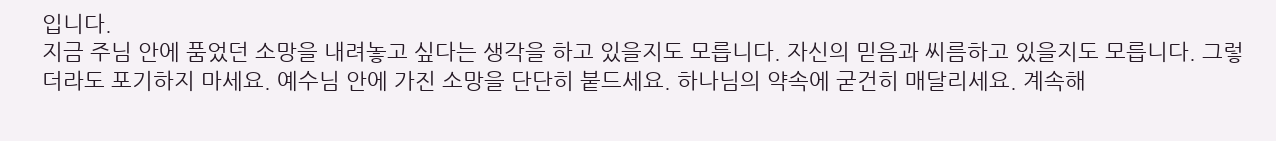입니다.
지금 주님 안에 품었던 소망을 내려놓고 싶다는 생각을 하고 있을지도 모릅니다. 자신의 믿음과 씨름하고 있을지도 모릅니다. 그렇더라도 포기하지 마세요. 예수님 안에 가진 소망을 단단히 붙드세요. 하나님의 약속에 굳건히 매달리세요. 계속해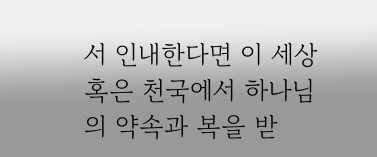서 인내한다면 이 세상 혹은 천국에서 하나님의 약속과 복을 받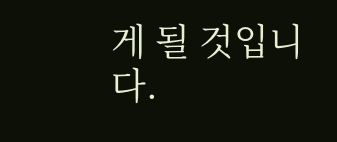게 될 것입니다.